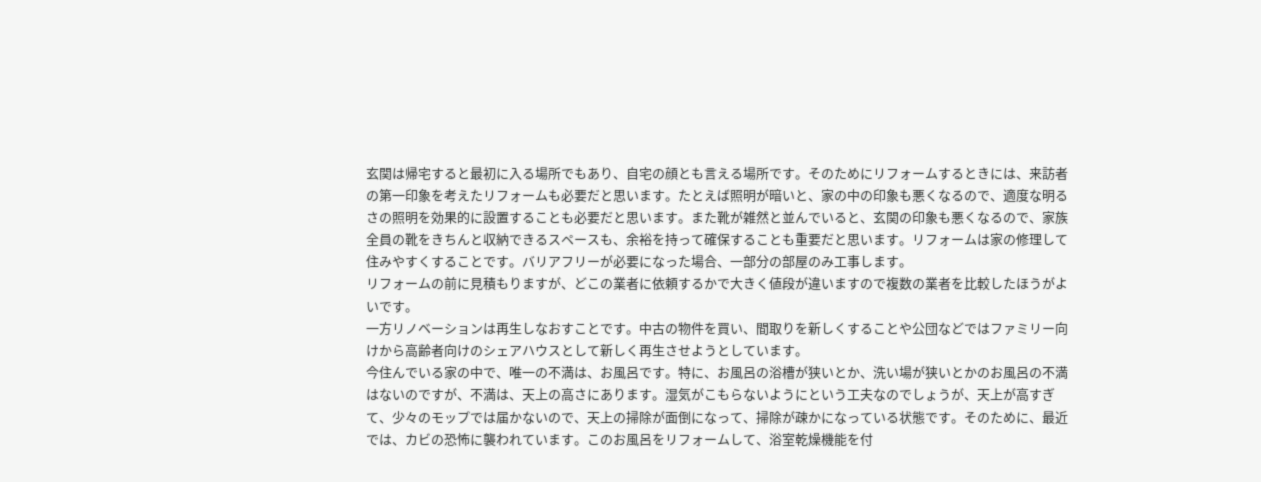玄関は帰宅すると最初に入る場所でもあり、自宅の顔とも言える場所です。そのためにリフォームするときには、来訪者の第一印象を考えたリフォームも必要だと思います。たとえば照明が暗いと、家の中の印象も悪くなるので、適度な明るさの照明を効果的に設置することも必要だと思います。また靴が雑然と並んでいると、玄関の印象も悪くなるので、家族全員の靴をきちんと収納できるスペースも、余裕を持って確保することも重要だと思います。リフォームは家の修理して住みやすくすることです。バリアフリーが必要になった場合、一部分の部屋のみ工事します。
リフォームの前に見積もりますが、どこの業者に依頼するかで大きく値段が違いますので複数の業者を比較したほうがよいです。
一方リノベーションは再生しなおすことです。中古の物件を買い、間取りを新しくすることや公団などではファミリー向けから高齢者向けのシェアハウスとして新しく再生させようとしています。
今住んでいる家の中で、唯一の不満は、お風呂です。特に、お風呂の浴槽が狭いとか、洗い場が狭いとかのお風呂の不満はないのですが、不満は、天上の高さにあります。湿気がこもらないようにという工夫なのでしょうが、天上が高すぎて、少々のモップでは届かないので、天上の掃除が面倒になって、掃除が疎かになっている状態です。そのために、最近では、カビの恐怖に襲われています。このお風呂をリフォームして、浴室乾燥機能を付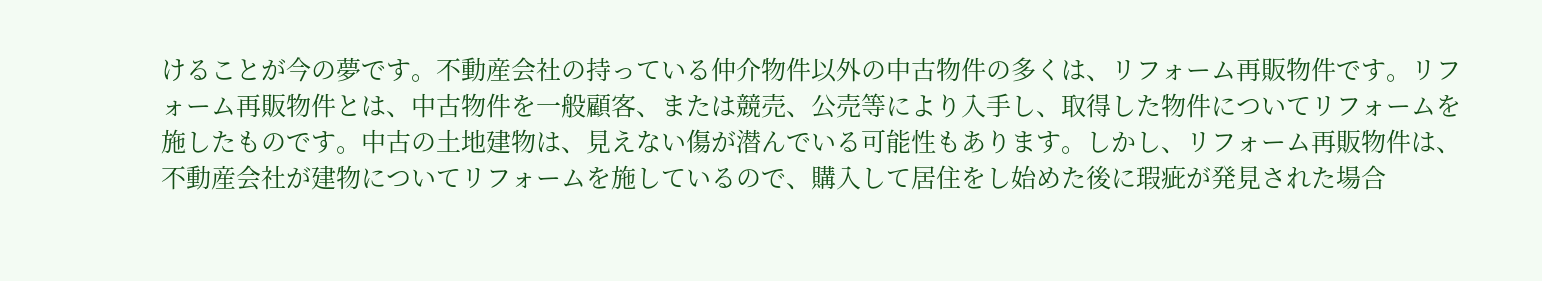けることが今の夢です。不動産会社の持っている仲介物件以外の中古物件の多くは、リフォーム再販物件です。リフォーム再販物件とは、中古物件を一般顧客、または競売、公売等により入手し、取得した物件についてリフォームを施したものです。中古の土地建物は、見えない傷が潜んでいる可能性もあります。しかし、リフォーム再販物件は、不動産会社が建物についてリフォームを施しているので、購入して居住をし始めた後に瑕疵が発見された場合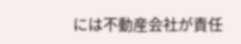には不動産会社が責任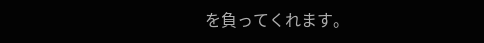を負ってくれます。